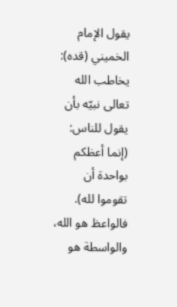يقول الإمام الخميني (قده):
يخاطب الله تعالى نبيّه بأن يقول للناس: (إنما أعظكم بواحدة أن تقوموا لله). فالواعظ هو الله، والواسطة هو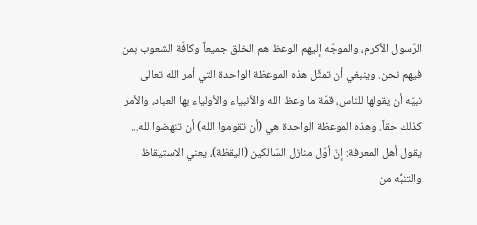الرّسول الأكرم، والموجّه إليهم الوعظ هم الخلق جميعاً وكافّة الشعوب بمن فيهم نحن. وينبغي أن تمثِّل هذه الموعظة الواحدة التي أمر الله تعالى نبيّه أن يقولها للناس، قمّة ما وعظ الله والأنبياء والأولياء بها العباد، والأمر كذلك حقاً. وهذه الموعظة الواحدة هي (أن تقوموا الله) أن تنهضوا لله...
يقول أهل المعرفة: إنّ أوّل منازل السّالكين (اليقظة)، يعني الاستيقاظ والتنبُّه من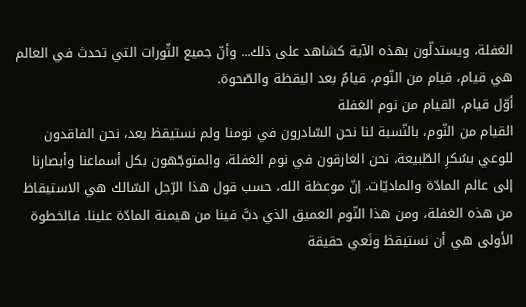الغفلة، ويستدلّون بهذه الآية كشاهد على ذلك... وأنّ جميع الثّورات التي تحدث في العالم هي قيام، قيام من النّوم، قيامٌ بعد اليقظة والصّحوة.
أوّل قيام، القيام من نوم الغفلة
القيام من النّوم، بالنّسبة لنا نحن السّادرون في نومنا ولم نستيقظ بعد، نحن الفاقدون للوعي بسُكرِ الطّبيعة، نحن الغارقون في نوم الغفلة، والمتوجّهون بكل أسماعنا وأبصارنا إلى عالم المادّة والماديّات. إنّ موعظة الله، حسب قول هذا الرّجل السّالك هي الاستيقاظ من هذه الغفلة، ومن هذا النّوم العميق الذي دبَّ فينا من هيمنة المادّة علينا. فالخطوة الأولى هي أن نستيقظ ونَعي حقيقة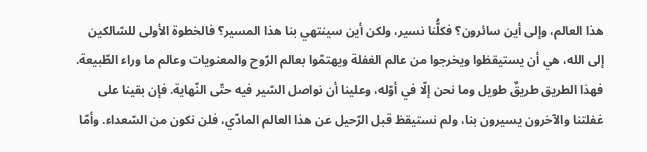هذا العالم، وإلى أين سائرون؟ فكلُّنا نسير، ولكن أين سينتهي بنا هذا المسير؟ فالخطوة الأولى للسّالكين إلى الله، هي أن يستيقظوا ويخرجوا من عالم الغفلة ويهتمّوا بعالم الرّوح والمعنويات وعالم ما وراء الطّبيعة.
فهذا الطريق طريقٌ طويل وما نحن إلّا في أوّله، وعلينا أن نواصل السّير فيه حتّى النّهاية. فإن بقينا على غفلتنا والآخرون يسيرون بنا، ولم نستيقظ قبل الرّحيل عن هذا العالم المادّي، فلن نكون من السّعداء. وأمّا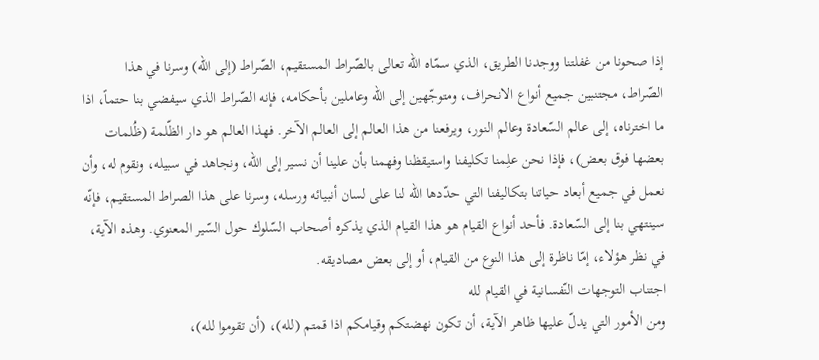إذا صحونا من غفلتنا ووجدنا الطريق، الذي سمّاه الله تعالى بالصّراط المستقيم، الصّراط (إلى الله) وسرنا في هذا الصّراط، مجتنبين جميع أنواع الانحراف، ومتوجّهين إلى الله وعاملين بأحكامه، فإنه الصّراط الذي سيفضي بنا حتماً، اذا ما اخترناه، إلى عالم السّعادة وعالم النور، ويرفعنا من هذا العالم إلى العالم الآخر. فهذا العالم هو دار الظّلمة (ظُلمات بعضها فوق بعض)، فإذا نحن علِمنا تكليفنا واستيقظنا وفهمنا بأن علينا أن نسير إلى الله، ونجاهد في سبيله، ونقوم له، وأن نعمل في جميع أبعاد حياتنا بتكاليفنا التي حدّدها الله لنا على لسان أنبيائه ورسله، وسرنا على هذا الصراط المستقيم، فإنّه سينتهي بنا إلى السّعادة. فأحد أنواع القيام هو هذا القيام الذي يذكره أصحاب السّلوك حول السّير المعنوي. وهذه الآية، في نظر هؤلاء، إمّا ناظرة إلى هذا النوع من القيام، أو إلى بعض مصاديقه.
اجتناب التوجهات النّفسانية في القيام لله
ومن الأمور التي يدلّ عليها ظاهر الآية، أن تكون نهضتكم وقيامكم اذا قمتم (لله)، (أن تقوموا لله)،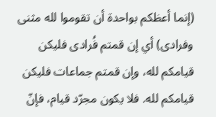(إنما أعظكم بواحدة أن تقوموا لله مثنى وفرادى) أي إن قمتم فُرادى فليكن قيامكم لله، وإن قمتم جماعات فليكن قيامكم لله. فلا يكون مجرّد قيام، فإنّ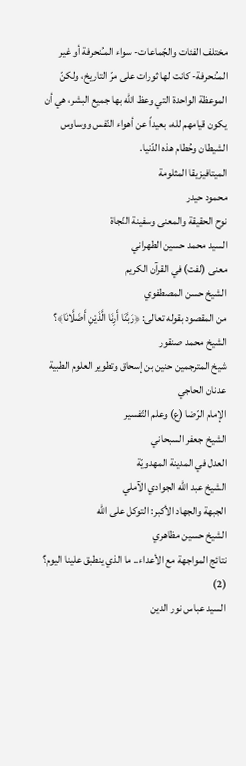مختلف الفئات والجّماعات- سواء المـُنحرفة أو غير المـُنحرفة- كانت لها ثورات على مرّ التاريخ، ولكنّ الموعظة الواحدة التي وعظ الله بها جميع البشر، هي أن يكون قيامهم لله، بعيداً عن أهواء النّفس ووساوس الشيطان وحُطام هذه الدّنيا.
الميتافيزيقا المثلومة
محمود حيدر
نوح الحقيقة والمعنى وسفينة النّجاة
السيد محمد حسين الطهراني
معنى (لفت) في القرآن الكريم
الشيخ حسن المصطفوي
من المقصود بقوله تعالى: ﴿رَبَّنَا أَرِنَا الَّذَيْنِ أَضَلَّانَا﴾؟
الشيخ محمد صنقور
شيخ المترجمين حنين بن إسحاق وتطوير العلوم الطبية
عدنان الحاجي
الإمام الرّضا (ع) وعلم التّفسير
الشيخ جعفر السبحاني
العدل في المدينة المهدويّة
الشيخ عبد الله الجوادي الآملي
الجبهة والجهاد الأكبر: التوكل على الله
الشيخ حسين مظاهري
نتائج المواجهة مع الأعداء.. ما الذي ينطبق علينا اليوم؟ (2)
السيد عباس نور الدين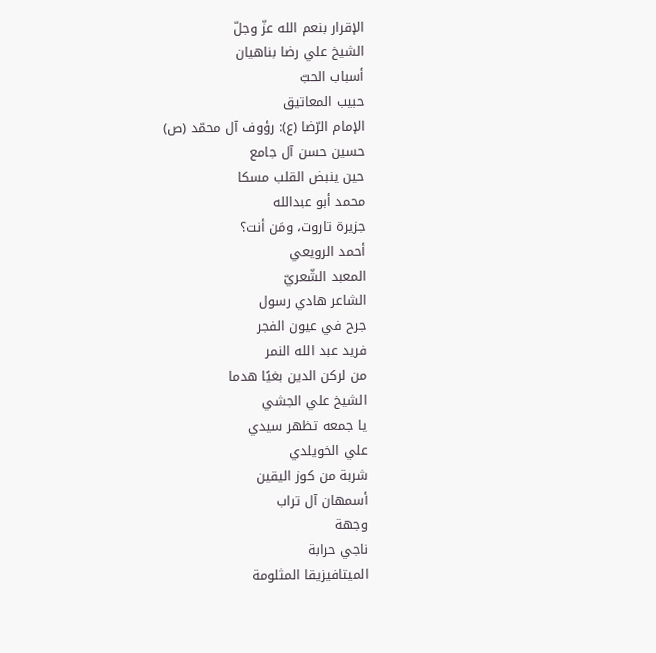الإقرار بنعم الله عزّ وجلّ
الشيخ علي رضا بناهيان
أسباب الحبّ
حبيب المعاتيق
الإمام الرّضا (ع): رؤوف آل محمّد (ص)
حسين حسن آل جامع
حين ينبض القلب مسكا
محمد أبو عبدالله
جزيرة تاروت، ومَن أنت؟
أحمد الرويعي
المعبد الشّعريّ
الشاعر هادي رسول
جرح في عيون الفجر
فريد عبد الله النمر
من لركن الدين بغيًا هدما
الشيخ علي الجشي
يا جمعه تظهر سيدي
علي الخويلدي
شربة من كوز اليقين
أسمهان آل تراب
وجهة
ناجي حرابة
الميتافيزيقا المثلومة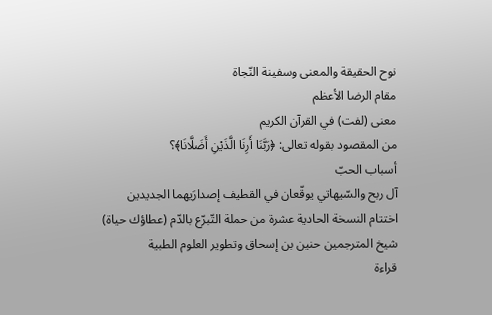نوح الحقيقة والمعنى وسفينة النّجاة
مقام الرضا الأعظم
معنى (لفت) في القرآن الكريم
من المقصود بقوله تعالى: ﴿رَبَّنَا أَرِنَا الَّذَيْنِ أَضَلَّانَا﴾؟
أسباب الحبّ
آل ربح والسّيهاتي يوقّعان في القطيف إصدارَيهما الجديدين
اختتام النسخة الحادية عشرة من حملة التّبرّع بالدّم (عطاؤك حياة)
شيخ المترجمين حنين بن إسحاق وتطوير العلوم الطبية
قراءة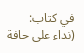في كتاب: (نداء على حافة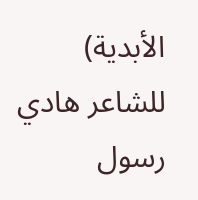الأبدية) للشاعر هادي رسول